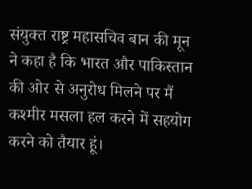संयुक्त राष्ट्र महासचिव बान की मून ने कहा है कि भारत और पाकिस्तान की ओर से अनुरोध मिलने पर मैं कश्मीर मसला हल करने में सहयोग करने को तैयार हूं।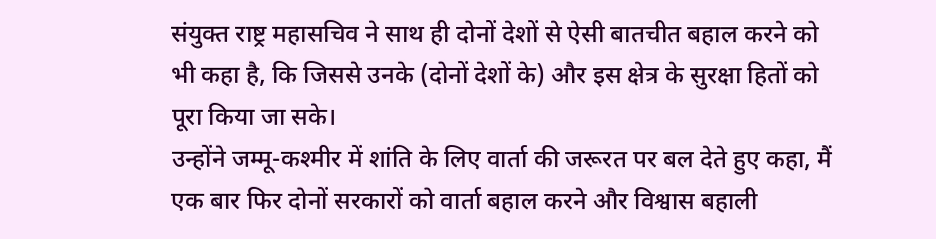संयुक्त राष्ट्र महासचिव ने साथ ही दोनों देशों से ऐसी बातचीत बहाल करने को भी कहा है, कि जिससे उनके (दोनों देशों के) और इस क्षेत्र के सुरक्षा हितों को पूरा किया जा सके।
उन्होंने जम्मू-कश्मीर में शांति के लिए वार्ता की जरूरत पर बल देते हुए कहा, मैं एक बार फिर दोनों सरकारों को वार्ता बहाल करने और विश्वास बहाली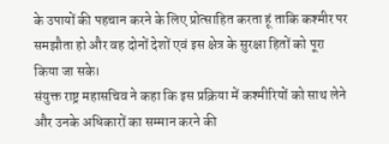के उपायों की पहचान करने के लिए प्रोत्साहित करता हूं ताकि कश्मीर पर समझौता हो और वह दोनों देशों एवं इस क्षेत्र के सुरक्षा हितों को पूरा किया जा सके।
संयुक्त राष्ट्र महासचिव ने कहा कि इस प्रक्रिया में कश्मीरियों को साथ लेने और उनके अधिकारों का सम्मान करने की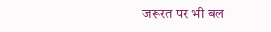जरूरत पर भी बल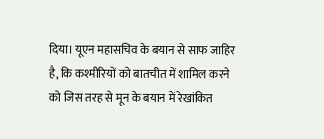दिया। यूएन महासचिव के बयान से साफ जाहिर है, कि कश्मीरियों को बातचीत में शामिल करने को जिस तरह से मून के बयान में रेखांकित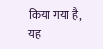किया गया है, यह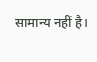सामान्य नहीं है।